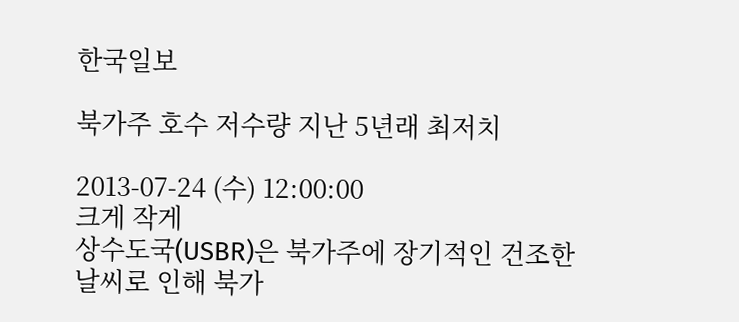한국일보

북가주 호수 저수량 지난 5년래 최저치

2013-07-24 (수) 12:00:00
크게 작게
상수도국(USBR)은 북가주에 장기적인 건조한 날씨로 인해 북가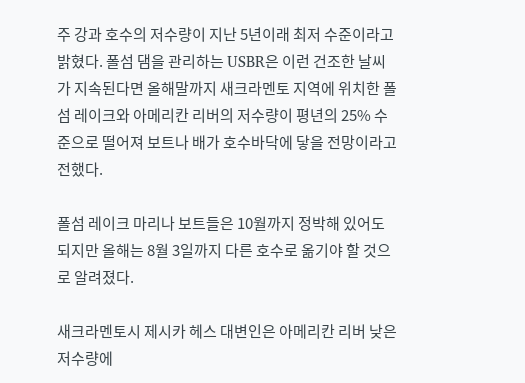주 강과 호수의 저수량이 지난 5년이래 최저 수준이라고 밝혔다. 폴섬 댐을 관리하는 USBR은 이런 건조한 날씨가 지속된다면 올해말까지 새크라멘토 지역에 위치한 폴섬 레이크와 아메리칸 리버의 저수량이 평년의 25% 수준으로 떨어져 보트나 배가 호수바닥에 닿을 전망이라고 전했다.

폴섬 레이크 마리나 보트들은 10월까지 정박해 있어도 되지만 올해는 8월 3일까지 다른 호수로 옮기야 할 것으로 알려졌다.

새크라멘토시 제시카 헤스 대변인은 아메리칸 리버 낮은 저수량에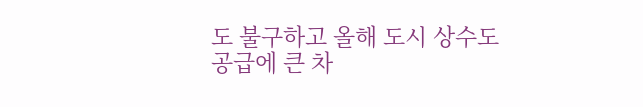도 불구하고 올해 도시 상수도 공급에 큰 차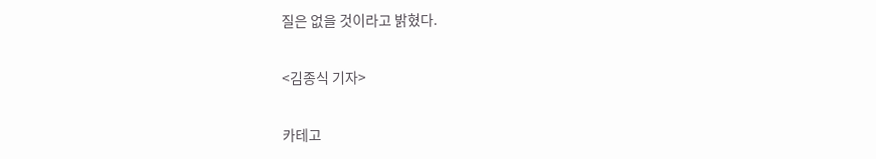질은 없을 것이라고 밝혔다.

<김종식 기자>

카테고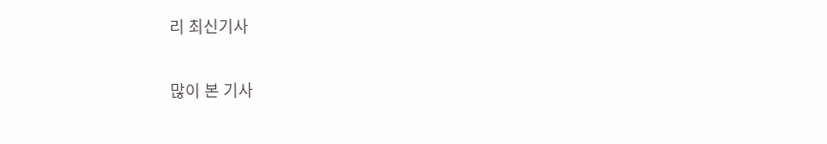리 최신기사

많이 본 기사